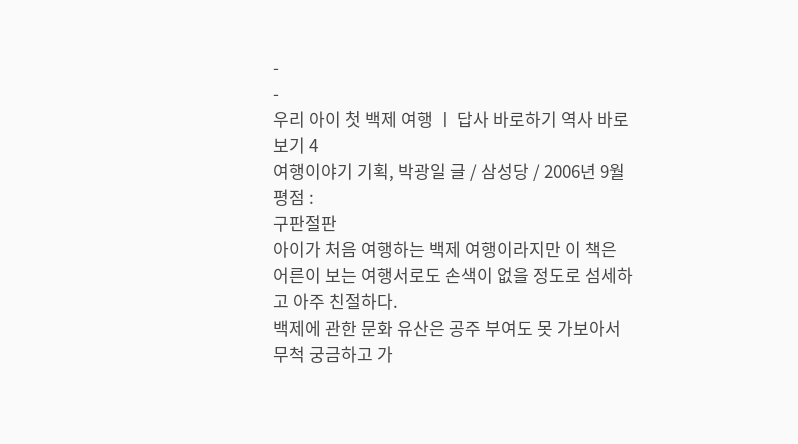-
-
우리 아이 첫 백제 여행 ㅣ 답사 바로하기 역사 바로보기 4
여행이야기 기획, 박광일 글 / 삼성당 / 2006년 9월
평점 :
구판절판
아이가 처음 여행하는 백제 여행이라지만 이 책은 어른이 보는 여행서로도 손색이 없을 정도로 섬세하고 아주 친절하다.
백제에 관한 문화 유산은 공주 부여도 못 가보아서 무척 궁금하고 가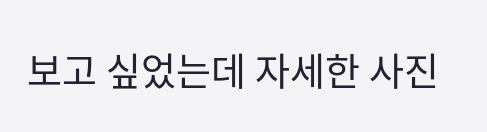보고 싶었는데 자세한 사진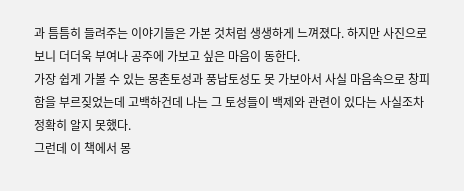과 틈틈히 들려주는 이야기들은 가본 것처럼 생생하게 느껴졌다. 하지만 사진으로 보니 더더욱 부여나 공주에 가보고 싶은 마음이 동한다.
가장 쉽게 가볼 수 있는 몽촌토성과 풍납토성도 못 가보아서 사실 마음속으로 창피함을 부르짖었는데 고백하건데 나는 그 토성들이 백제와 관련이 있다는 사실조차 정확히 알지 못했다.
그런데 이 책에서 몽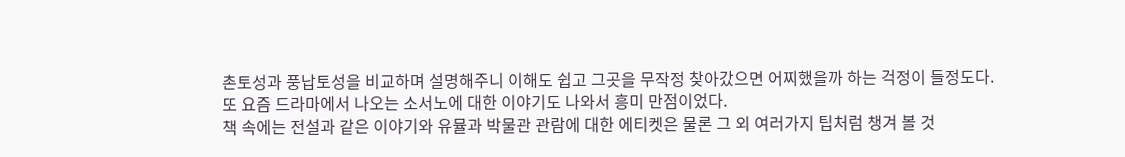촌토성과 풍납토성을 비교하며 설명해주니 이해도 쉽고 그곳을 무작정 찾아갔으면 어찌했을까 하는 걱정이 들정도다.
또 요즘 드라마에서 나오는 소서노에 대한 이야기도 나와서 흥미 만점이었다.
책 속에는 전설과 같은 이야기와 유뮬과 박물관 관람에 대한 에티켓은 물론 그 외 여러가지 팁처럼 챙겨 볼 것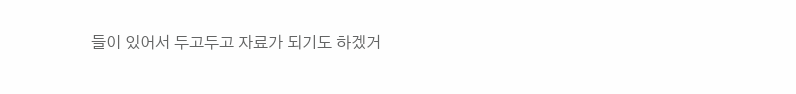들이 있어서 두고두고 자료가 되기도 하겠거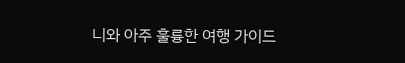니와 아주 훌륭한 여행 가이드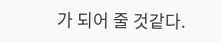가 되어 줄 것같다.